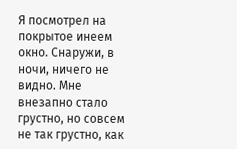Я посмотрел на покрытое инеем окно. Снаружи, в ночи, ничего не видно. Мне внезапно стало грустно, но совсем не так грустно, как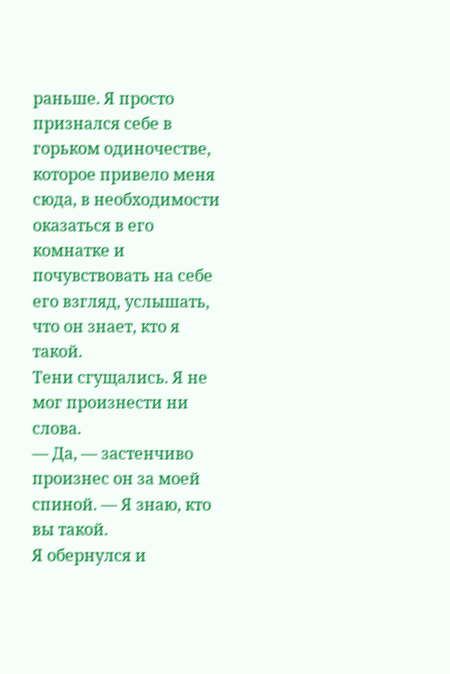раньше. Я просто признался себе в горьком одиночестве, которое привело меня сюда, в необходимости оказаться в его комнатке и почувствовать на себе его взгляд, услышать, что он знает, кто я такой.
Тени сгущались. Я не мог произнести ни слова.
— Да, — застенчиво произнес он за моей спиной. — Я знаю, кто вы такой.
Я обернулся и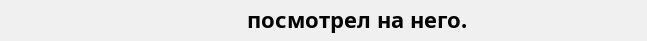посмотрел на него.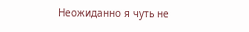Неожиданно я чуть не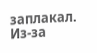заплакал. Из-за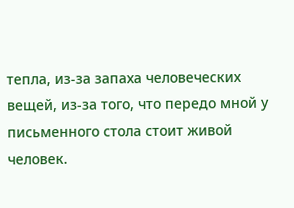тепла, из-за запаха человеческих вещей, из-за того, что передо мной у письменного стола стоит живой человек.